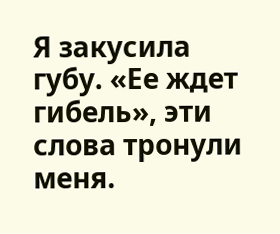Я закусила губу. «Ее ждет гибель», эти слова тронули меня.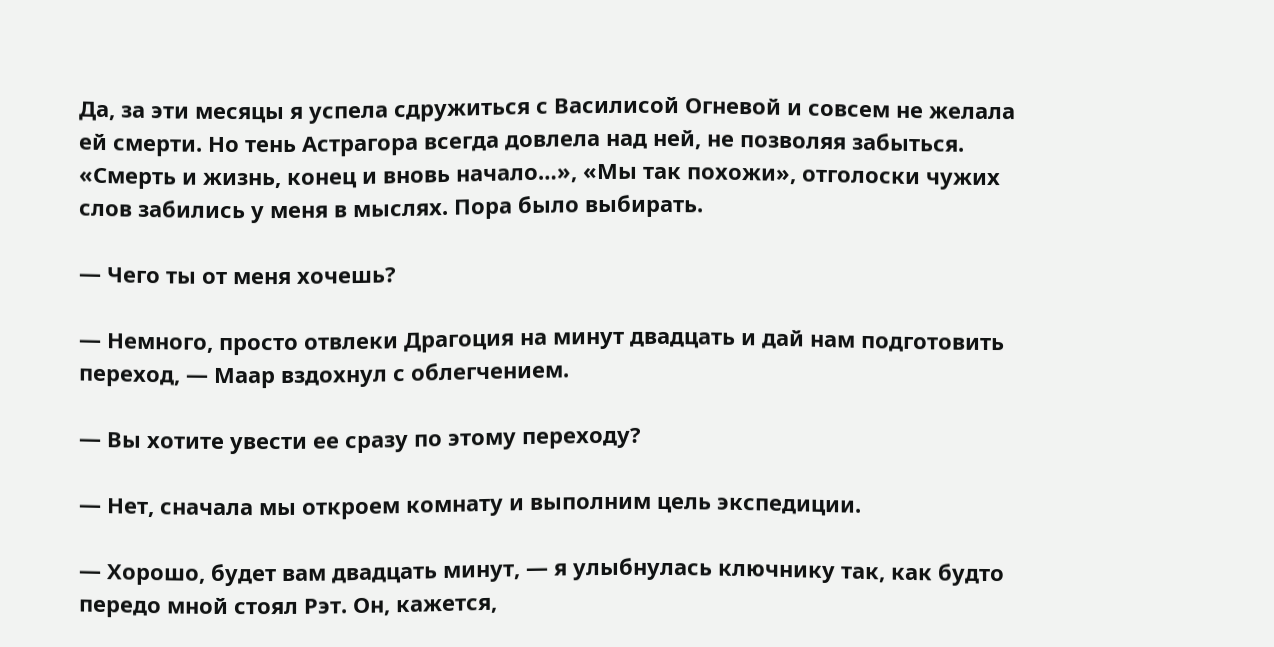Да, за эти месяцы я успела сдружиться с Василисой Огневой и совсем не желала ей смерти. Но тень Астрагора всегда довлела над ней, не позволяя забыться. «Смерть и жизнь, конец и вновь начало…», «Мы так похожи», отголоски чужих слов забились у меня в мыслях. Пора было выбирать.

— Чего ты от меня хочешь?

— Немного, просто отвлеки Драгоция на минут двадцать и дай нам подготовить переход, — Маар вздохнул с облегчением.

— Вы хотите увести ее сразу по этому переходу?

— Нет, сначала мы откроем комнату и выполним цель экспедиции.

— Хорошо, будет вам двадцать минут, — я улыбнулась ключнику так, как будто передо мной стоял Рэт. Он, кажется,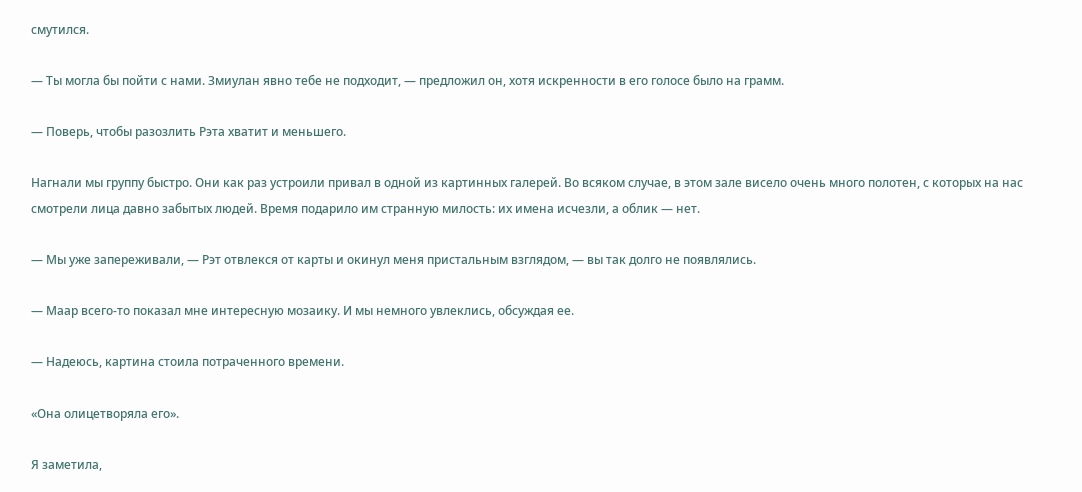смутился.

— Ты могла бы пойти с нами. Змиулан явно тебе не подходит, — предложил он, хотя искренности в его голосе было на грамм.

— Поверь, чтобы разозлить Рэта хватит и меньшего.

Нагнали мы группу быстро. Они как раз устроили привал в одной из картинных галерей. Во всяком случае, в этом зале висело очень много полотен, с которых на нас смотрели лица давно забытых людей. Время подарило им странную милость: их имена исчезли, а облик — нет.

— Мы уже запереживали, — Рэт отвлекся от карты и окинул меня пристальным взглядом, — вы так долго не появлялись.

— Маар всего-то показал мне интересную мозаику. И мы немного увлеклись, обсуждая ее.

— Надеюсь, картина стоила потраченного времени.

«Она олицетворяла его».

Я заметила,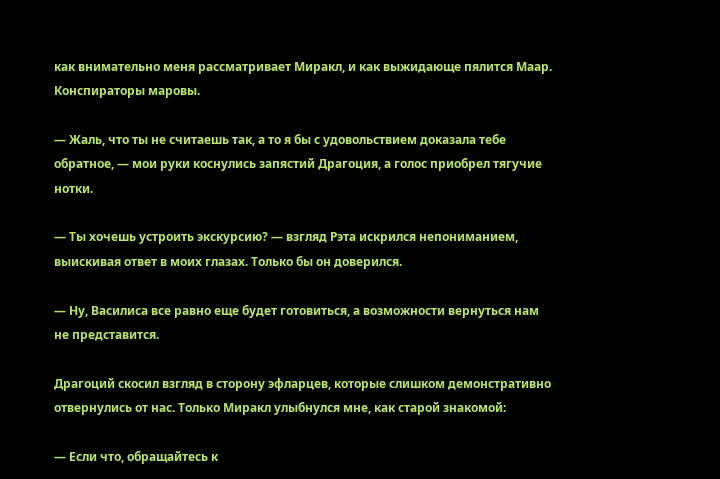как внимательно меня рассматривает Миракл, и как выжидающе пялится Маар. Конспираторы маровы.

— Жаль, что ты не считаешь так, а то я бы с удовольствием доказала тебе обратное, — мои руки коснулись запястий Драгоция, а голос приобрел тягучие нотки.

— Ты хочешь устроить экскурсию? — взгляд Рэта искрился непониманием, выискивая ответ в моих глазах. Только бы он доверился.

— Ну, Василиса все равно еще будет готовиться, а возможности вернуться нам не представится.

Драгоций скосил взгляд в сторону эфларцев, которые слишком демонстративно отвернулись от нас. Только Миракл улыбнулся мне, как старой знакомой:

— Если что, обращайтесь к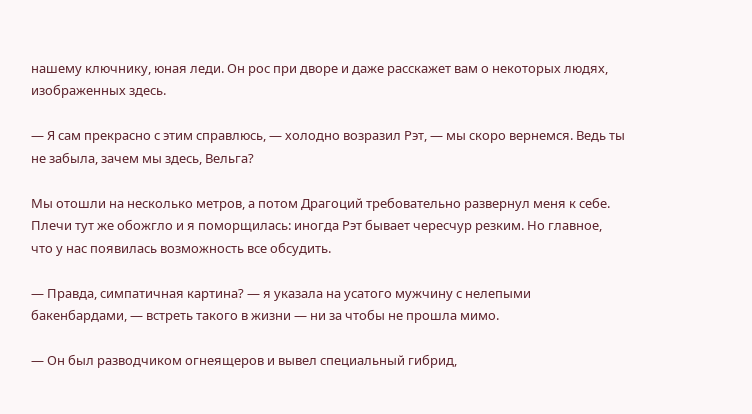нашему ключнику, юная леди. Он рос при дворе и даже расскажет вам о некоторых людях, изображенных здесь.

— Я сам прекрасно с этим справлюсь, — холодно возразил Рэт, — мы скоро вернемся. Ведь ты не забыла, зачем мы здесь, Вельга?

Мы отошли на несколько метров, а потом Драгоций требовательно развернул меня к себе. Плечи тут же обожгло и я поморщилась: иногда Рэт бывает чересчур резким. Но главное, что у нас появилась возможность все обсудить.

— Правда, симпатичная картина? — я указала на усатого мужчину с нелепыми бакенбардами, — встреть такого в жизни — ни за чтобы не прошла мимо.

— Он был разводчиком огнеящеров и вывел специальный гибрид,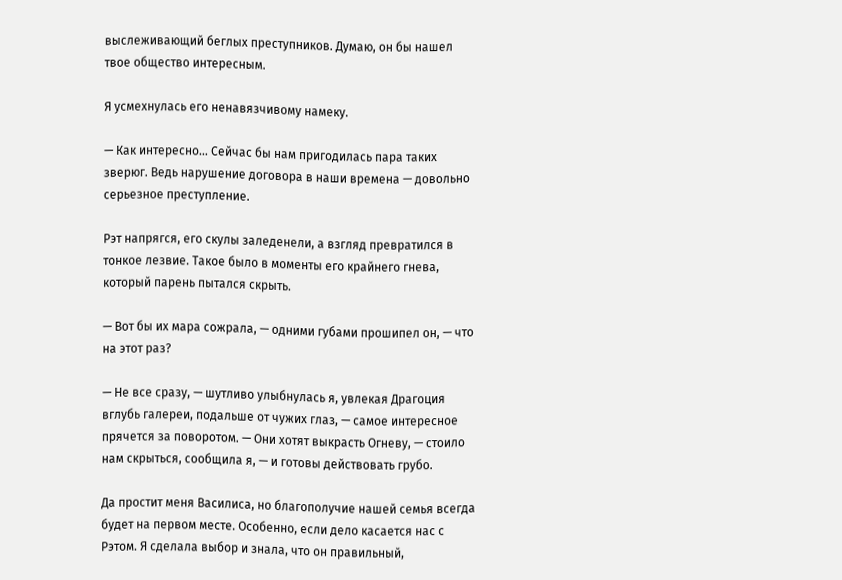выслеживающий беглых преступников. Думаю, он бы нашел твое общество интересным.

Я усмехнулась его ненавязчивому намеку.

— Как интересно… Сейчас бы нам пригодилась пара таких зверюг. Ведь нарушение договора в наши времена — довольно серьезное преступление.

Рэт напрягся, его скулы заледенели, а взгляд превратился в тонкое лезвие. Такое было в моменты его крайнего гнева, который парень пытался скрыть.

— Вот бы их мара сожрала, — одними губами прошипел он, — что на этот раз?

— Не все сразу, — шутливо улыбнулась я, увлекая Драгоция вглубь галереи, подальше от чужих глаз, — самое интересное прячется за поворотом. — Они хотят выкрасть Огневу, — стоило нам скрыться, сообщила я, — и готовы действовать грубо.

Да простит меня Василиса, но благополучие нашей семья всегда будет на первом месте. Особенно, если дело касается нас с Рэтом. Я сделала выбор и знала, что он правильный,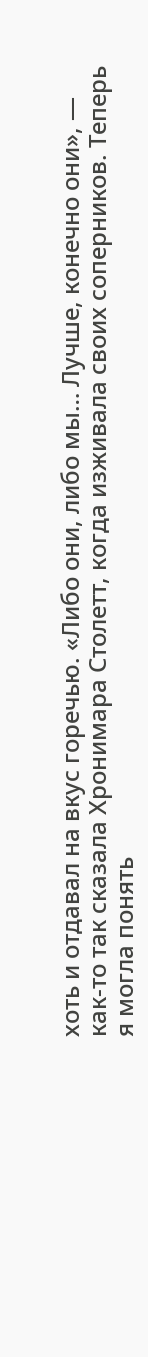хоть и отдавал на вкус горечью. «Либо они, либо мы… Лучше, конечно они», — как-то так сказала Хронимара Столетт, когда изживала своих соперников. Теперь я могла понять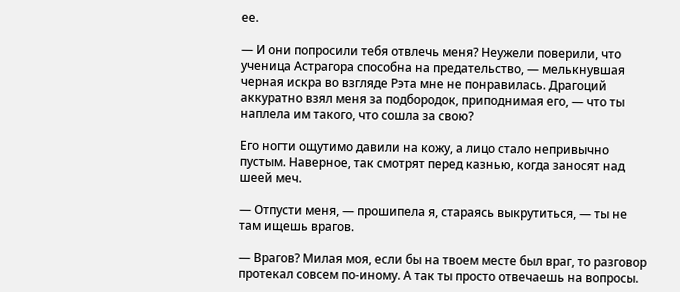ее.

— И они попросили тебя отвлечь меня? Неужели поверили, что ученица Астрагора способна на предательство, — мелькнувшая черная искра во взгляде Рэта мне не понравилась. Драгоций аккуратно взял меня за подбородок, приподнимая его, — что ты наплела им такого, что сошла за свою?

Его ногти ощутимо давили на кожу, а лицо стало непривычно пустым. Наверное, так смотрят перед казнью, когда заносят над шеей меч.

— Отпусти меня, — прошипела я, стараясь выкрутиться, — ты не там ищешь врагов.

— Врагов? Милая моя, если бы на твоем месте был враг, то разговор протекал совсем по-иному. А так ты просто отвечаешь на вопросы.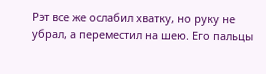Рэт все же ослабил хватку, но руку не убрал, а переместил на шею. Его пальцы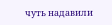чуть надавили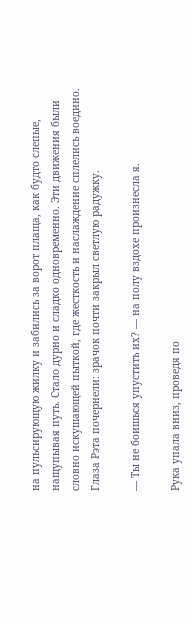на пульсирующую жилку и забились за ворот плаща, как будто слепые, нащупывая путь. Стало дурно и сладко одновременно. Эти движения были словно искушающей пыткой, где жесткость и наслаждение сплелись воедино. Глаза Рэта почернели: зрачок почти закрыл светлую радужку.

— Ты не боишься упустить их? — на полу вздохе произнесла я.

Рука упала вниз, проведя по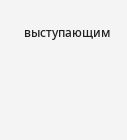выступающим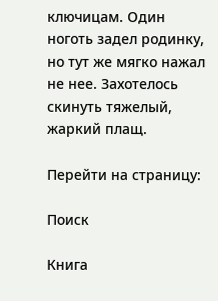ключицам. Один ноготь задел родинку, но тут же мягко нажал не нее. Захотелось скинуть тяжелый, жаркий плащ.

Перейти на страницу:

Поиск

Книга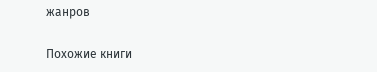жанров

Похожие книги